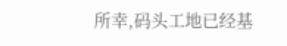所幸,码头工地已经基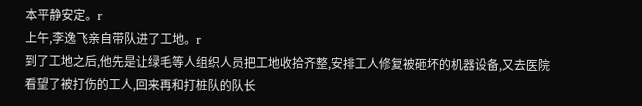本平静安定。r
上午,李逸飞亲自带队进了工地。r
到了工地之后,他先是让绿毛等人组织人员把工地收拾齐整,安排工人修复被砸坏的机器设备,又去医院看望了被打伤的工人,回来再和打桩队的队长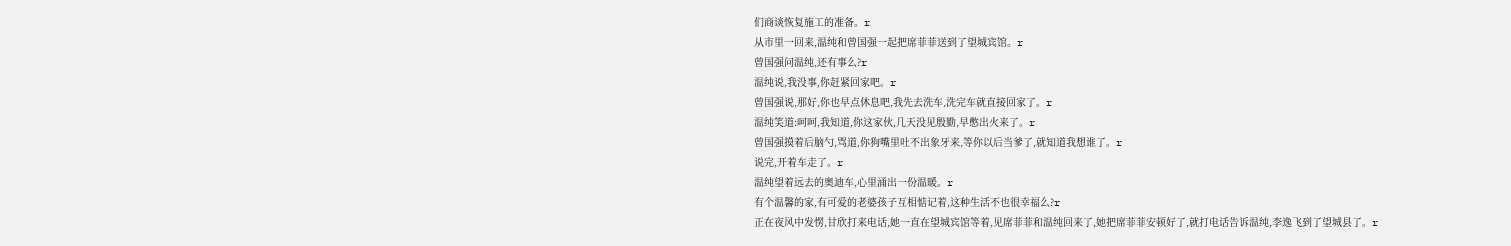们商谈恢复施工的准备。r
从市里一回来,温纯和曾国强一起把席菲菲送到了望城宾馆。r
曾国强问温纯,还有事么?r
温纯说,我没事,你赶紧回家吧。r
曾国强说,那好,你也早点休息吧,我先去洗车,洗完车就直接回家了。r
温纯笑道:呵呵,我知道,你这家伙,几天没见殷勤,早憋出火来了。r
曾国强摸着后脑勺,骂道,你狗嘴里吐不出象牙来,等你以后当爹了,就知道我想谁了。r
说完,开着车走了。r
温纯望着远去的奥迪车,心里涌出一份温暖。r
有个温馨的家,有可爱的老婆孩子互相惦记着,这种生活不也很幸福么?r
正在夜风中发愣,甘欣打来电话,她一直在望城宾馆等着,见席菲菲和温纯回来了,她把席菲菲安顿好了,就打电话告诉温纯,李逸飞到了望城县了。r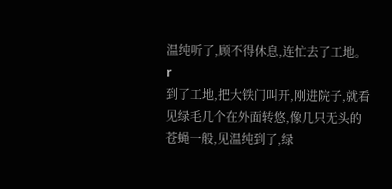温纯听了,顾不得休息,连忙去了工地。r
到了工地,把大铁门叫开,刚进院子,就看见绿毛几个在外面转悠,像几只无头的苍蝇一般,见温纯到了,绿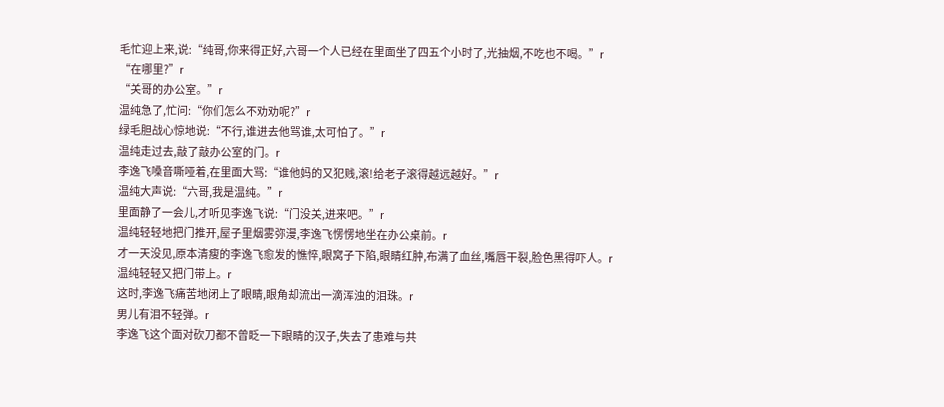毛忙迎上来,说:“纯哥,你来得正好,六哥一个人已经在里面坐了四五个小时了,光抽烟,不吃也不喝。”r
“在哪里?”r
“关哥的办公室。”r
温纯急了,忙问:“你们怎么不劝劝呢?”r
绿毛胆战心惊地说:“不行,谁进去他骂谁,太可怕了。”r
温纯走过去,敲了敲办公室的门。r
李逸飞嗓音嘶哑着,在里面大骂:“谁他妈的又犯贱,滚!给老子滚得越远越好。”r
温纯大声说:“六哥,我是温纯。”r
里面静了一会儿,才听见李逸飞说:“门没关,进来吧。”r
温纯轻轻地把门推开,屋子里烟雾弥漫,李逸飞愣愣地坐在办公桌前。r
才一天没见,原本清瘦的李逸飞愈发的憔悴,眼窝子下陷,眼睛红肿,布满了血丝,嘴唇干裂,脸色黑得吓人。r
温纯轻轻又把门带上。r
这时,李逸飞痛苦地闭上了眼睛,眼角却流出一滴浑浊的泪珠。r
男儿有泪不轻弹。r
李逸飞这个面对砍刀都不曾眨一下眼睛的汉子,失去了患难与共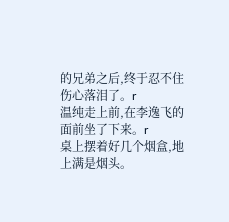的兄弟之后,终于忍不住伤心落泪了。r
温纯走上前,在李逸飞的面前坐了下来。r
桌上摆着好几个烟盒,地上满是烟头。